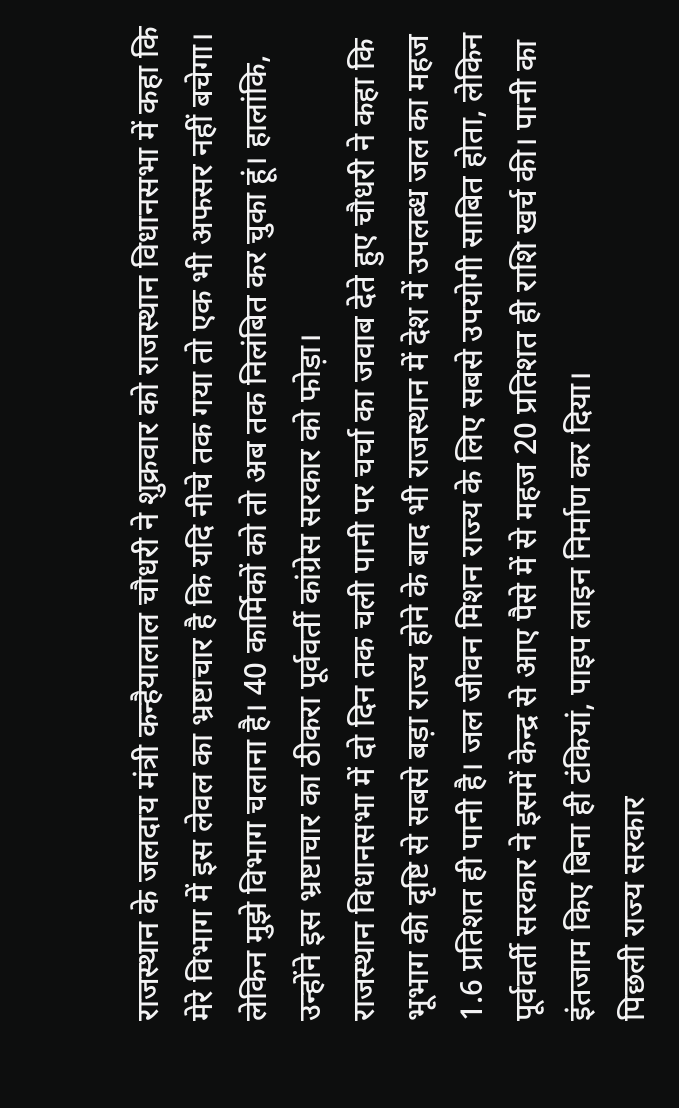राजस्थान के जलदाय मंत्री कन्हैयालाल चौधरी ने शुक्रवार को राजस्थान विधानसभा में कहा कि मेरे विभाग में इस लेवल का भ्रष्टाचार है कि यदि नीचे तक गया तो एक भी अफसर नहीं बचेगा। लेकिन मुझे विभाग चलाना है। 40 कार्मिकों को तो अब तक निलंबित कर चुका हूं। हालांकि, उन्होंने इस भ्रष्टाचार का ठीकरा पूर्ववर्ती कांग्रेस सरकार को फोड़ा।
राजस्थान विधानसभा में दो दिन तक चली पानी पर चर्चा का जवाब देते हुए चौधरी ने कहा कि भूभाग की दृष्टि से सबसे बड़ा राज्य होने के बाद भी राजस्थान में देश में उपलब्ध जल का महज 1.6 प्रतिशत ही पानी है। जल जीवन मिशन राज्य के लिए सबसे उपयोगी साबित होता, लेकिन पूर्ववर्ती सरकार ने इसमें केन्द्र से आए पैसे में से महज 20 प्रतिशत ही राशि खर्च की। पानी का इंतजाम किए बिना ही टंकियां, पाइप लाइन निर्माण कर दिया।
पिछली राज्य सरकार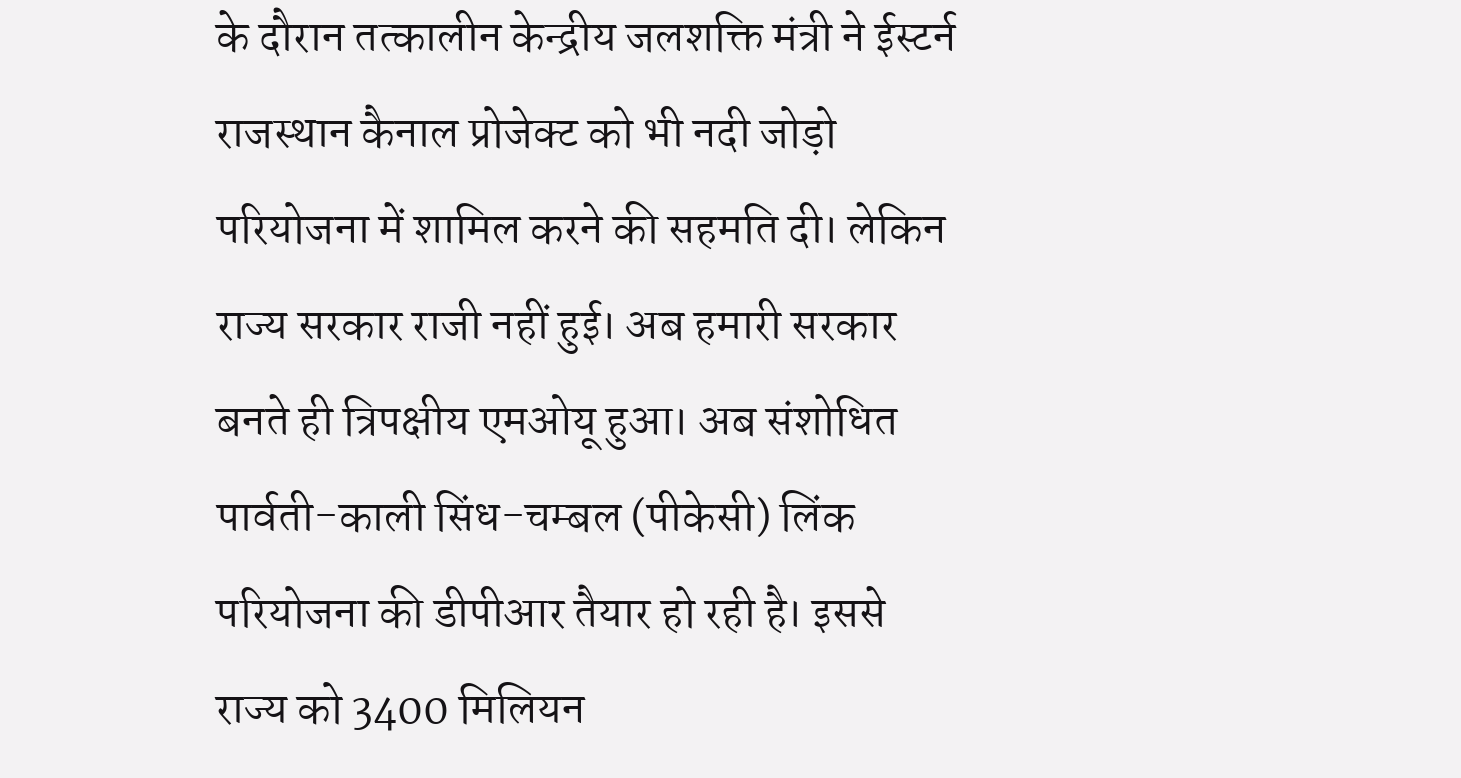के दौरान तत्कालीन केन्द्रीय जलशक्ति मंत्री ने ईस्टर्न राजस्थान कैनाल प्रोजेक्ट को भी नदी जोड़ो परियोजना में शामिल करने की सहमति दी। लेकिन राज्य सरकार राजी नहीं हुई। अब हमारी सरकार बनते ही त्रिपक्षीय एमओयू हुआ। अब संशोधित पार्वती-काली सिंध-चम्बल (पीकेसी) लिंक परियोजना की डीपीआर तैयार हो रही है। इससे राज्य को 3400 मिलियन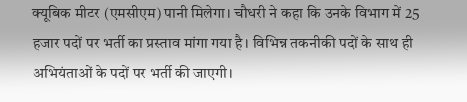क्यूबिक मीटर (एमसीएम) पानी मिलेगा। चौधरी ने कहा कि उनके विभाग में 25 हजार पदों पर भर्ती का प्रस्ताव मांगा गया है। विभिन्न तकनीकी पदों के साथ ही अभियंताओं के पदों पर भर्ती की जाएगी।